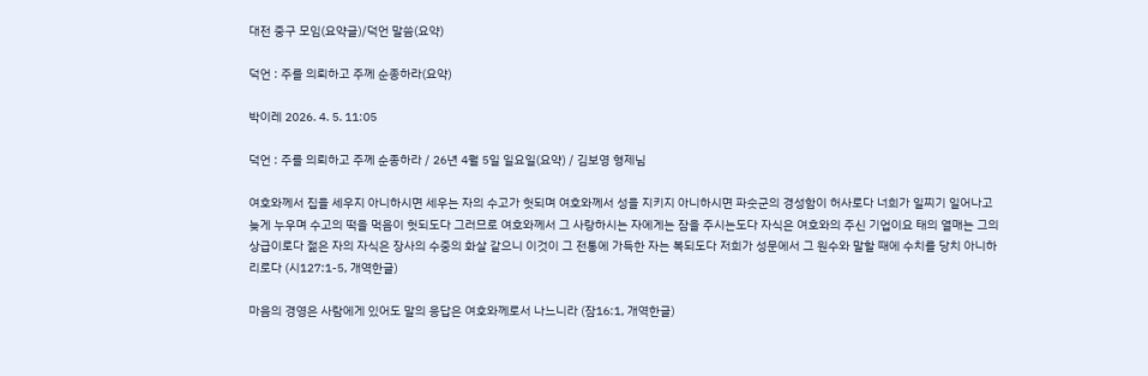대전 중구 모임(요약글)/덕언 말씀(요약)

덕언 : 주를 의뢰하고 주께 순종하라(요약)

박이레 2026. 4. 5. 11:05

덕언 : 주를 의뢰하고 주께 순종하라 / 26년 4월 5일 일요일(요약) / 김보영 형제님

여호와께서 집을 세우지 아니하시면 세우는 자의 수고가 헛되며 여호와께서 성을 지키지 아니하시면 파숫군의 경성함이 허사로다 너희가 일찌기 일어나고 늦게 누우며 수고의 떡을 먹음이 헛되도다 그러므로 여호와께서 그 사랑하시는 자에게는 잠을 주시는도다 자식은 여호와의 주신 기업이요 태의 열매는 그의 상급이로다 젊은 자의 자식은 장사의 수중의 화살 같으니 이것이 그 전통에 가득한 자는 복되도다 저희가 성문에서 그 원수와 말할 때에 수치를 당치 아니하리로다 (시127:1-5, 개역한글)

마음의 경영은 사람에게 있어도 말의 응답은 여호와께로서 나느니라 (잠16:1, 개역한글)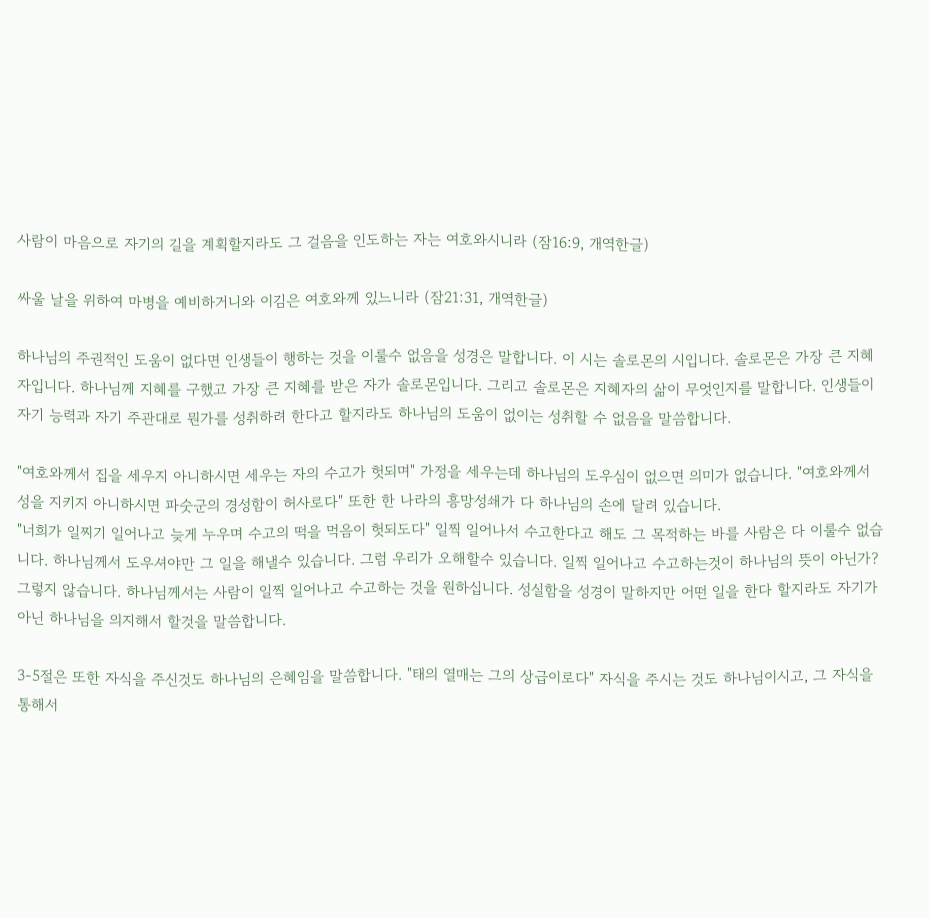사람이 마음으로 자기의 길을 계획할지라도 그 걸음을 인도하는 자는 여호와시니라 (잠16:9, 개역한글)

싸울 날을 위하여 마병을 예비하거니와 이김은 여호와께 있느니라 (잠21:31, 개역한글)

하나님의 주권적인 도움이 없다면 인생들이 행하는 것을 이룰수 없음을 성경은 말합니다. 이 시는 솔로몬의 시입니다. 솔로몬은 가장 큰 지혜자입니다. 하나님께 지혜를 구했고 가장 큰 지혜를 받은 자가 솔로몬입니다. 그리고 솔로몬은 지혜자의 삶이 무엇인지를 말합니다. 인생들이 자기 능력과 자기 주관대로 뭔가를 성취하려 한다고 할지라도 하나님의 도움이 없이는 성취할 수 없음을 말씀합니다.

"여호와께서 집을 세우지 아니하시면 세우는 자의 수고가 헛되며" 가정을 세우는데 하나님의 도우심이 없으면 의미가 없습니다. "여호와께서 성을 지키지 아니하시면 파숫군의 경성함이 허사로다" 또한 한 나라의 흥망성쇄가 다 하나님의 손에 달려 있습니다.
"너희가 일찌기 일어나고 늦게 누우며 수고의 떡을 먹음이 헛되도다" 일찍 일어나서 수고한다고 해도 그 목적하는 바를 사람은 다 이룰수 없습니다. 하나님께서 도우셔야만 그 일을 해낼수 있습니다. 그럼 우리가 오해할수 있습니다. 일찍 일어나고 수고하는것이 하나님의 뜻이 아닌가? 그렇지 않습니다. 하나님께서는 사람이 일찍 일어나고 수고하는 것을 원하십니다. 성실함을 성경이 말하지만 어떤 일을 한다 할지라도 자기가 아닌 하나님을 의지해서 할것을 말씀합니다.

3-5절은 또한 자식을 주신것도 하나님의 은혜임을 말씀합니다. "태의 열매는 그의 상급이로다" 자식을 주시는 것도 하나님이시고, 그 자식을 통해서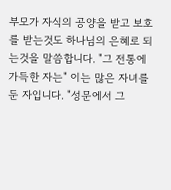부모가 자식의 공양을 받고 보호를 받는것도 하나님의 은혜로 되는것을 말씀합니다. "그 전통에 가득한 자는" 이는 많은 자녀를 둔 자입니다. "성문에서 그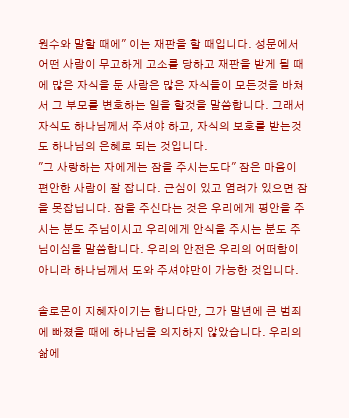원수와 말할 때에" 이는 재판을 할 때입니다. 성문에서 어떤 사람이 무고하게 고소를 당하고 재판을 받게 될 때에 많은 자식을 둔 사람은 많은 자식들이 모든것을 바쳐서 그 부모를 변호하는 일을 할것을 말씀합니다. 그래서 자식도 하나님께서 주셔야 하고, 자식의 보호를 받는것도 하나님의 은혜로 되는 것입니다.
"그 사랑하는 자에게는 잠을 주시는도다" 잠은 마음이 편안한 사람이 잘 잡니다. 근심이 있고 염려가 있으면 잠을 못잡닙니다. 잠을 주신다는 것은 우리에게 평안을 주시는 분도 주님이시고 우리에게 안식을 주시는 분도 주님이심을 말씀합니다. 우리의 안전은 우리의 어떠함이 아니라 하나님께서 도와 주셔야만이 가능한 것입니다.

솔로몬이 지혜자이기는 합니다만, 그가 말년에 큰 범죄에 빠졌을 때에 하나님을 의지하지 않았습니다. 우리의 삶에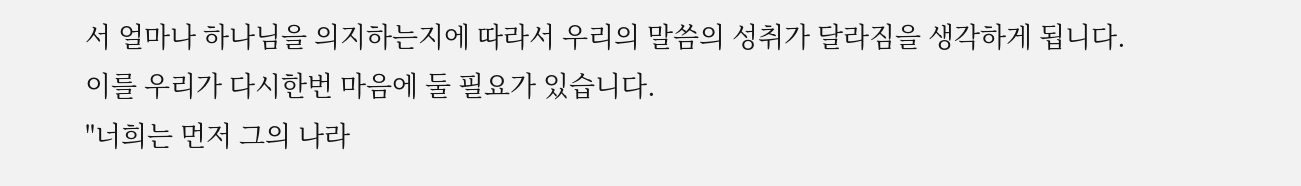서 얼마나 하나님을 의지하는지에 따라서 우리의 말씀의 성취가 달라짐을 생각하게 됩니다. 이를 우리가 다시한번 마음에 둘 필요가 있습니다.
"너희는 먼저 그의 나라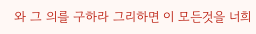와 그 의를 구하라 그리하면 이 모든것을 너희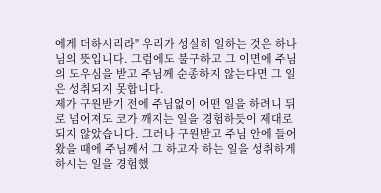에게 더하시리라" 우리가 성실히 일하는 것은 하나님의 뜻입니다. 그럼에도 불구하고 그 이면에 주님의 도우심을 받고 주님께 순종하지 않는다면 그 일은 성취되지 못합니다.
제가 구원받기 전에 주님없이 어떤 일을 하려니 뒤로 넘어져도 코가 깨지는 일을 경험하듯이 제대로 되지 않았습니다. 그러나 구원받고 주님 안에 들어왔을 때에 주님께서 그 하고자 하는 일을 성취하게 하시는 일을 경험했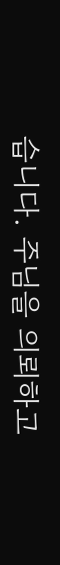습니다. 주님을 의뢰하고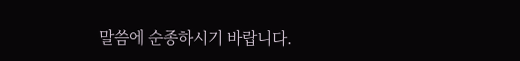말씀에 순종하시기 바랍니다.